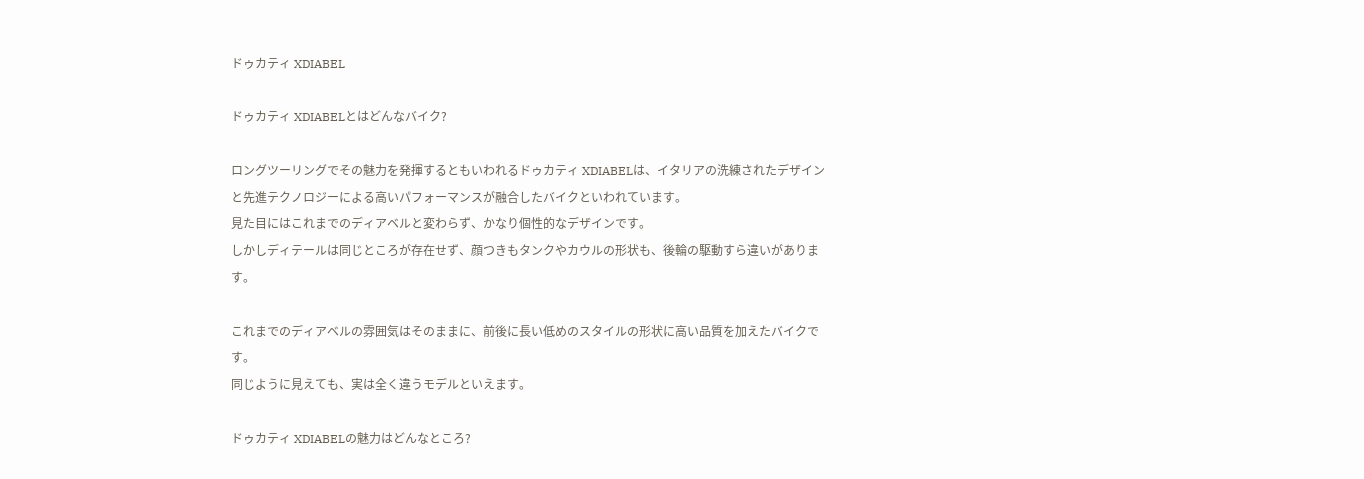ドゥカティ XDIABEL

ドゥカティ XDIABELとはどんなバイク?

ロングツーリングでその魅力を発揮するともいわれるドゥカティ XDIABELは、イタリアの洗練されたデザインと先進テクノロジーによる高いパフォーマンスが融合したバイクといわれています。
見た目にはこれまでのディアベルと変わらず、かなり個性的なデザインです。
しかしディテールは同じところが存在せず、顔つきもタンクやカウルの形状も、後輪の駆動すら違いがあります。

これまでのディアベルの雰囲気はそのままに、前後に長い低めのスタイルの形状に高い品質を加えたバイクです。
同じように見えても、実は全く違うモデルといえます。

ドゥカティ XDIABELの魅力はどんなところ?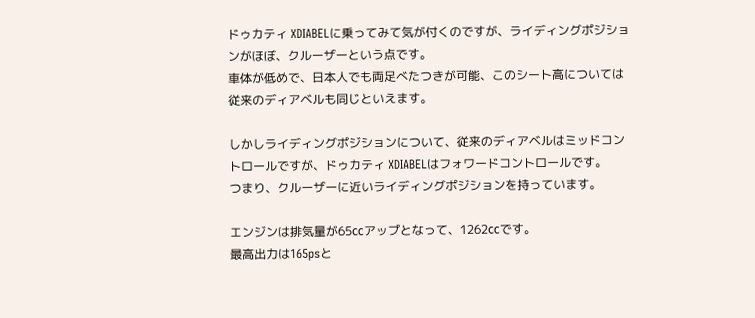ドゥカティ XDIABELに乗ってみて気が付くのですが、ライディングポジションがほぼ、クルーザーという点です。
車体が低めで、日本人でも両足べたつきが可能、このシート高については従来のディアベルも同じといえます。

しかしライディングポジションについて、従来のディアベルはミッドコントロールですが、ドゥカティ XDIABELはフォワードコントロールです。
つまり、クルーザーに近いライディングポジションを持っています。

エンジンは排気量が65㏄アップとなって、1262㏄です。
最高出力は165psと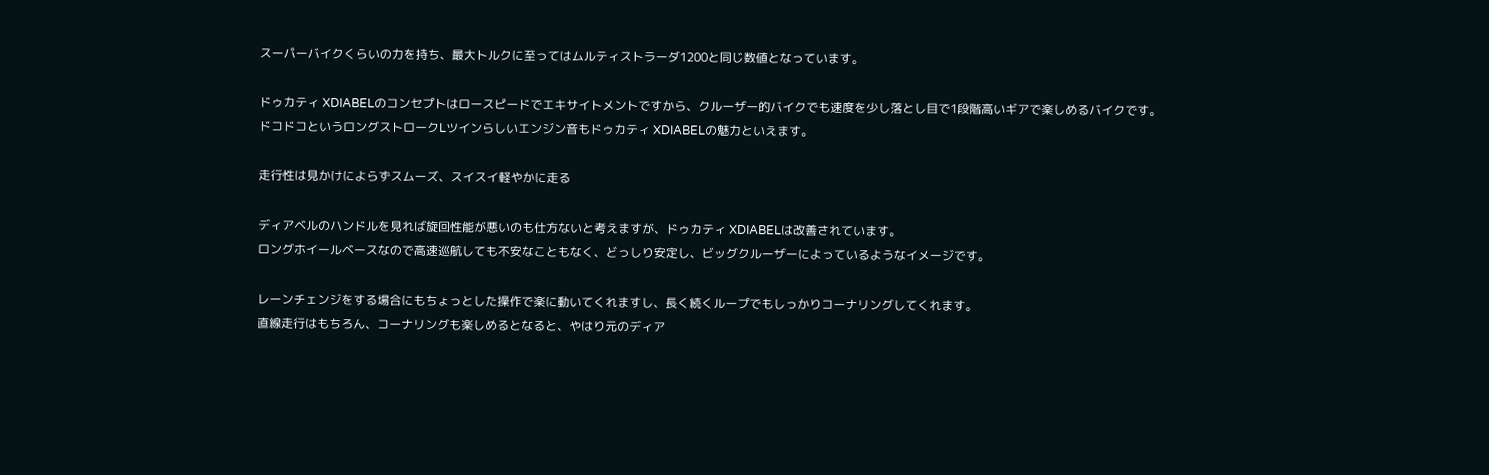スーパーバイクくらいの力を持ち、最大トルクに至ってはムルティストラーダ1200と同じ数値となっています。

ドゥカティ XDIABELのコンセプトはロースピードでエキサイトメントですから、クルーザー的バイクでも速度を少し落とし目で1段階高いギアで楽しめるバイクです。
ドコドコというロングストロークLツインらしいエンジン音もドゥカティ XDIABELの魅力といえます。

走行性は見かけによらずスムーズ、スイスイ軽やかに走る

ディアベルのハンドルを見れば旋回性能が悪いのも仕方ないと考えますが、ドゥカティ XDIABELは改善されています。
ロングホイールベースなので高速巡航しても不安なこともなく、どっしり安定し、ビッグクルーザーによっているようなイメージです。

レーンチェンジをする場合にもちょっとした操作で楽に動いてくれますし、長く続くループでもしっかりコーナリングしてくれます。
直線走行はもちろん、コーナリングも楽しめるとなると、やはり元のディア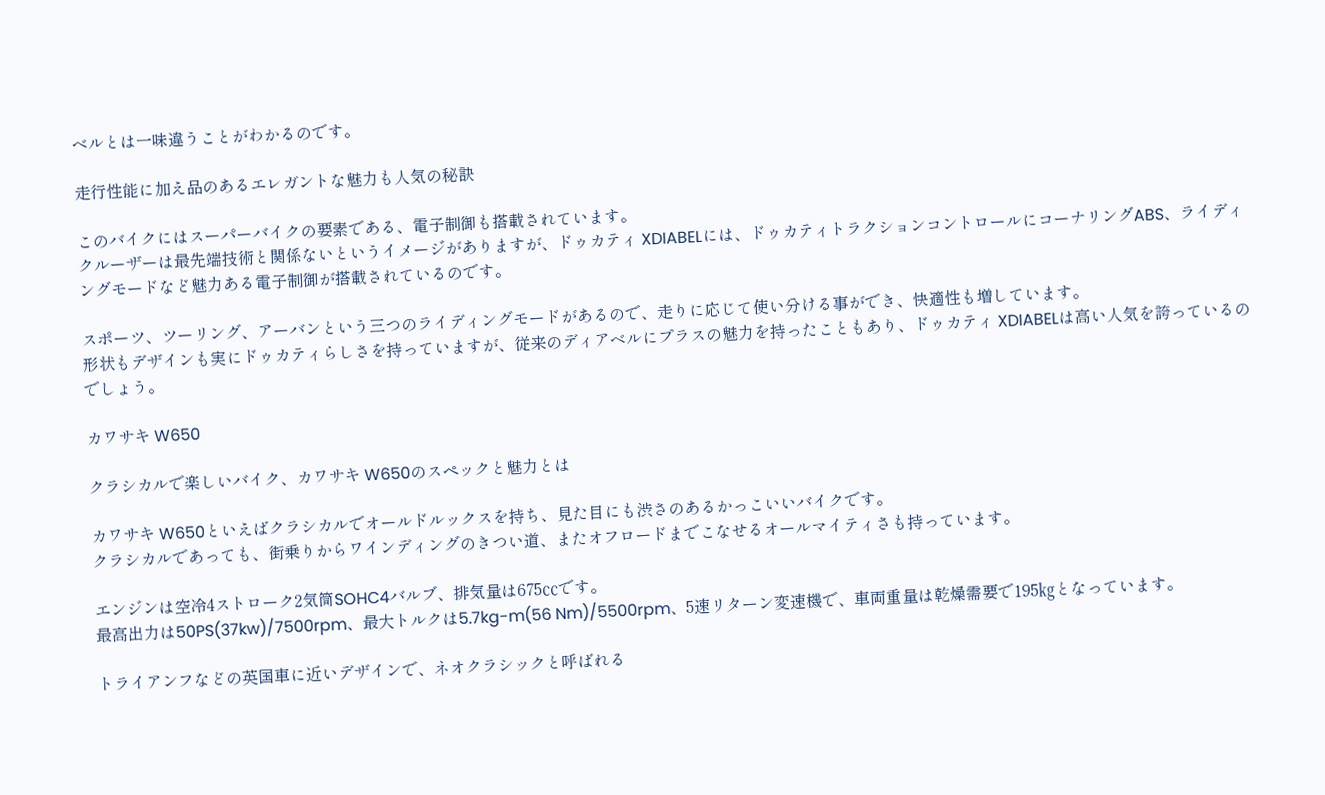ベルとは一味違うことがわかるのです。

走行性能に加え品のあるエレガントな魅力も人気の秘訣

このバイクにはスーパーバイクの要素である、電子制御も搭載されています。
クルーザーは最先端技術と関係ないというイメージがありますが、ドゥカティ XDIABELには、ドゥカティトラクションコントロールにコーナリングABS、ライディングモードなど魅力ある電子制御が搭載されているのです。

スポーツ、ツーリング、アーバンという三つのライディングモードがあるので、走りに応じて使い分ける事ができ、快適性も増しています。
形状もデザインも実にドゥカティらしさを持っていますが、従来のディアベルにプラスの魅力を持ったこともあり、ドゥカティ XDIABELは高い人気を誇っているのでしょう。

カワサキ W650

クラシカルで楽しいバイク、カワサキ W650のスペックと魅力とは

カワサキ W650といえばクラシカルでオールドルックスを持ち、見た目にも渋さのあるかっこいいバイクです。
クラシカルであっても、街乗りからワインディングのきつい道、またオフロードまでこなせるオールマイティさも持っています。

エンジンは空冷4ストローク2気筒SOHC4バルブ、排気量は675㏄です。
最高出力は50PS(37kw)/7500rpm、最大トルクは5.7kg-m(56 Nm)/5500rpm、5速リターン変速機で、車両重量は乾燥需要で195㎏となっています。

トライアンフなどの英国車に近いデザインで、ネオクラシックと呼ばれる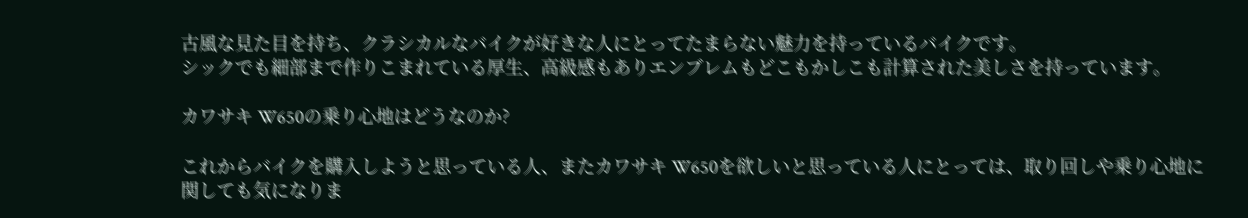古風な見た目を持ち、クラシカルなバイクが好きな人にとってたまらない魅力を持っているバイクです。
シックでも細部まで作りこまれている厚生、高級感もありエンブレムもどこもかしこも計算された美しさを持っています。

カワサキ W650の乗り心地はどうなのか?

これからバイクを購入しようと思っている人、またカワサキ W650を欲しいと思っている人にとっては、取り回しや乗り心地に関しても気になりま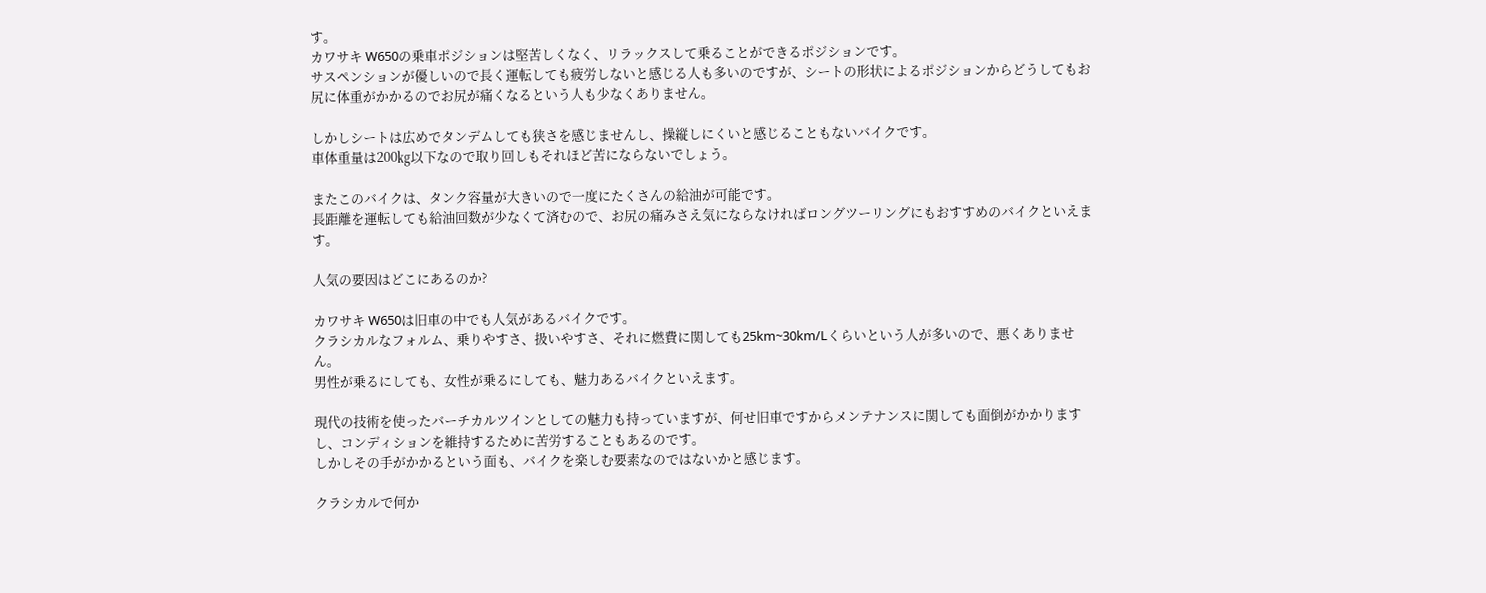す。
カワサキ W650の乗車ポジションは堅苦しくなく、リラックスして乗ることができるポジションです。
サスペンションが優しいので長く運転しても疲労しないと感じる人も多いのですが、シートの形状によるポジションからどうしてもお尻に体重がかかるのでお尻が痛くなるという人も少なくありません。

しかしシートは広めでタンデムしても狭さを感じませんし、操縦しにくいと感じることもないバイクです。
車体重量は200㎏以下なので取り回しもそれほど苦にならないでしょう。

またこのバイクは、タンク容量が大きいので一度にたくさんの給油が可能です。
長距離を運転しても給油回数が少なくて済むので、お尻の痛みさえ気にならなければロングツーリングにもおすすめのバイクといえます。

人気の要因はどこにあるのか?

カワサキ W650は旧車の中でも人気があるバイクです。
クラシカルなフォルム、乗りやすさ、扱いやすさ、それに燃費に関しても25km~30km/Lくらいという人が多いので、悪くありません。
男性が乗るにしても、女性が乗るにしても、魅力あるバイクといえます。

現代の技術を使ったバーチカルツインとしての魅力も持っていますが、何せ旧車ですからメンテナンスに関しても面倒がかかりますし、コンディションを維持するために苦労することもあるのです。
しかしその手がかかるという面も、バイクを楽しむ要素なのではないかと感じます。

クラシカルで何か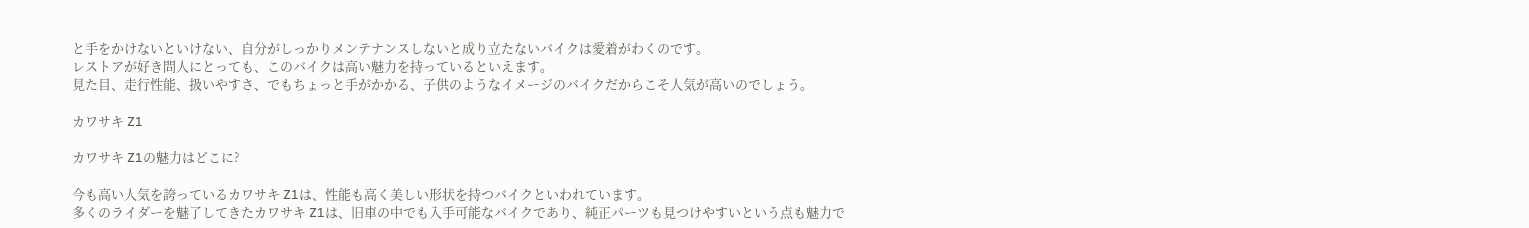と手をかけないといけない、自分がしっかりメンテナンスしないと成り立たないバイクは愛着がわくのです。
レストアが好き問人にとっても、このバイクは高い魅力を持っているといえます。
見た目、走行性能、扱いやすさ、でもちょっと手がかかる、子供のようなイメージのバイクだからこそ人気が高いのでしょう。

カワサキ Z1

カワサキ Z1の魅力はどこに?

今も高い人気を誇っているカワサキ Z1は、性能も高く美しい形状を持つバイクといわれています。
多くのライダーを魅了してきたカワサキ Z1は、旧車の中でも入手可能なバイクであり、純正パーツも見つけやすいという点も魅力で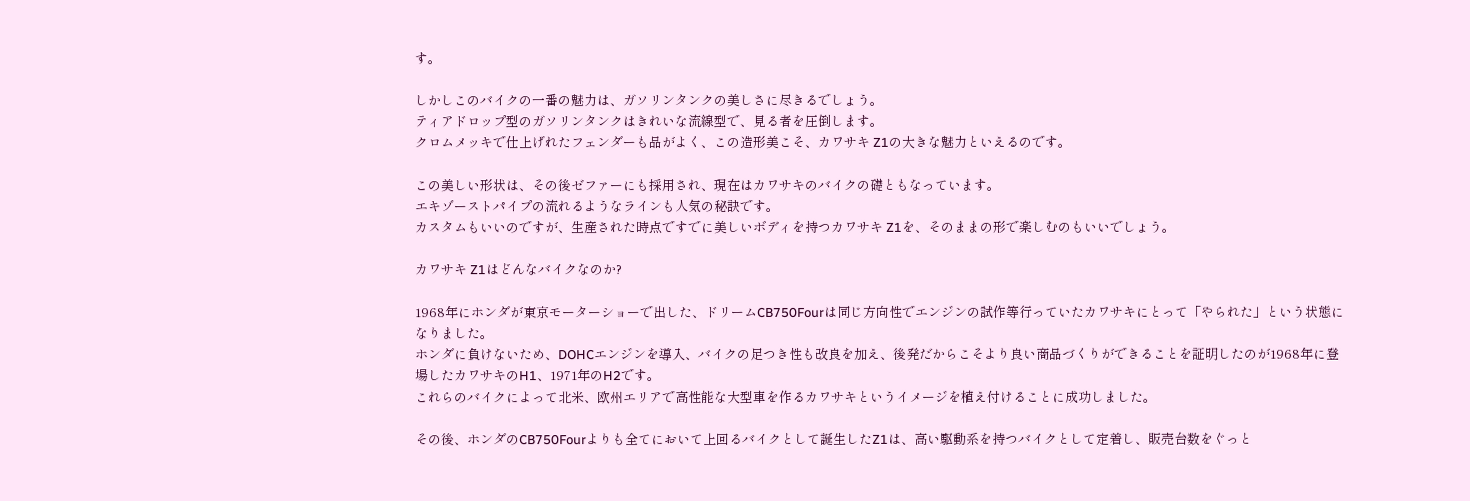す。

しかしこのバイクの一番の魅力は、ガソリンタンクの美しさに尽きるでしょう。
ティアドロップ型のガソリンタンクはきれいな流線型で、見る者を圧倒します。
クロムメッキで仕上げれたフェンダーも品がよく、この造形美こそ、カワサキ Z1の大きな魅力といえるのです。

この美しい形状は、その後ゼファーにも採用され、現在はカワサキのバイクの礎ともなっています。
エキゾーストパイプの流れるようなラインも人気の秘訣です。
カスタムもいいのですが、生産された時点ですでに美しいボディを持つカワサキ Z1を、そのままの形で楽しむのもいいでしょう。

カワサキ Z1はどんなバイクなのか?

1968年にホンダが東京モーターショーで出した、ドリームCB750Fourは同じ方向性でエンジンの試作等行っていたカワサキにとって「やられた」という状態になりました。
ホンダに負けないため、DOHCエンジンを導入、バイクの足つき性も改良を加え、後発だからこそより良い商品づくりができることを証明したのが1968年に登場したカワサキのH1、1971年のH2です。
これらのバイクによって北米、欧州エリアで高性能な大型車を作るカワサキというイメージを植え付けることに成功しました。

その後、ホンダのCB750Fourよりも全てにおいて上回るバイクとして誕生したZ1は、高い駆動系を持つバイクとして定着し、販売台数をぐっと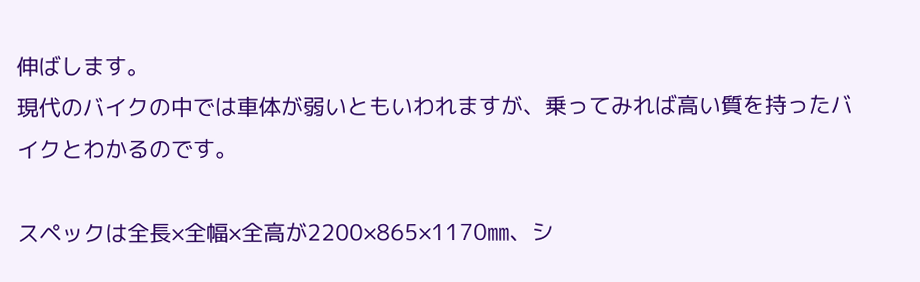伸ばします。
現代のバイクの中では車体が弱いともいわれますが、乗ってみれば高い質を持ったバイクとわかるのです。

スペックは全長×全幅×全高が2200×865×1170㎜、シ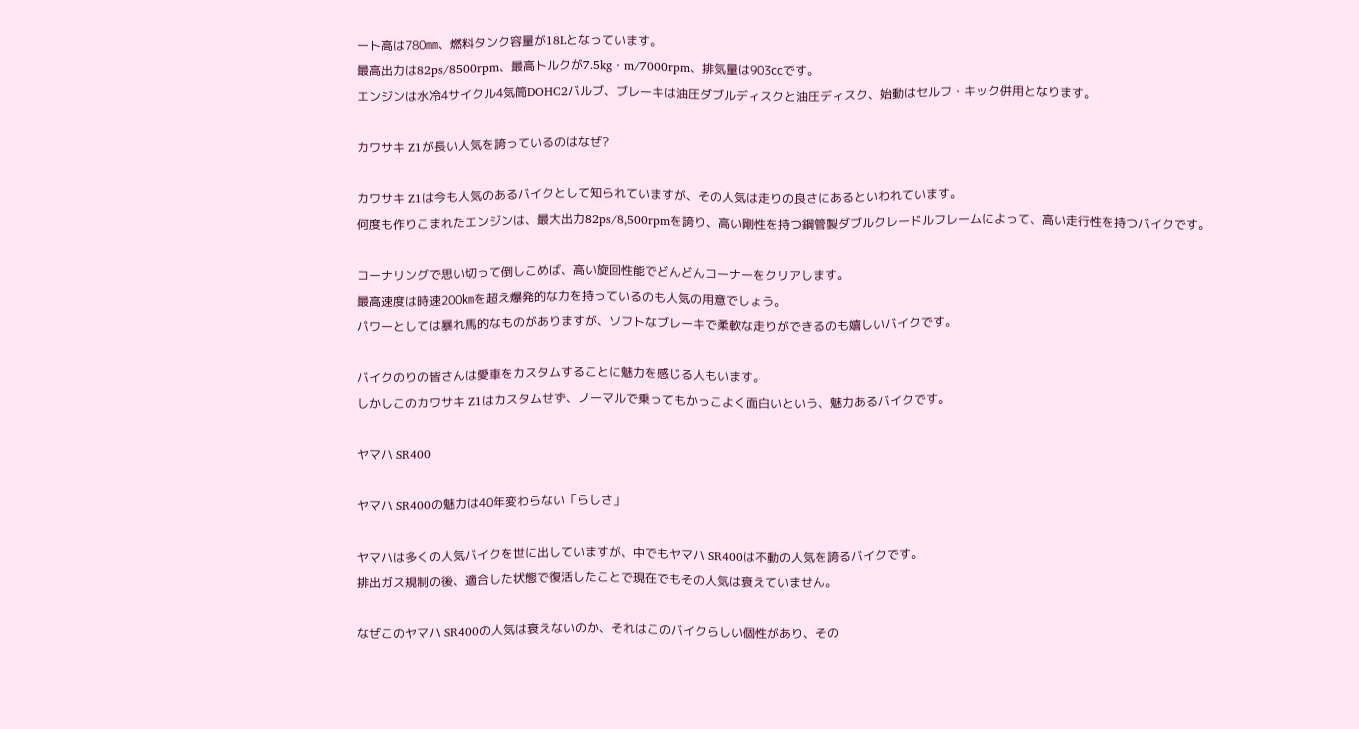ート高は780㎜、燃料タンク容量が18Lとなっています。
最高出力は82ps/8500rpm、最高トルクが7.5kg・m/7000rpm、排気量は903㏄です。
エンジンは水冷4サイクル4気筒DOHC2バルブ、ブレーキは油圧ダブルディスクと油圧ディスク、始動はセルフ・キック併用となります。

カワサキ Z1が長い人気を誇っているのはなぜ?

カワサキ Z1は今も人気のあるバイクとして知られていますが、その人気は走りの良さにあるといわれています。
何度も作りこまれたエンジンは、最大出力82ps/8,500rpmを誇り、高い剛性を持つ鋼管製ダブルクレードルフレームによって、高い走行性を持つバイクです。

コーナリングで思い切って倒しこめば、高い旋回性能でどんどんコーナーをクリアします。
最高速度は時速200㎞を超え爆発的な力を持っているのも人気の用意でしょう。
パワーとしては暴れ馬的なものがありますが、ソフトなブレーキで柔軟な走りができるのも嬉しいバイクです。

バイクのりの皆さんは愛車をカスタムすることに魅力を感じる人もいます。
しかしこのカワサキ Z1はカスタムせず、ノーマルで乗ってもかっこよく面白いという、魅力あるバイクです。

ヤマハ SR400

ヤマハ SR400の魅力は40年変わらない「らしさ」

ヤマハは多くの人気バイクを世に出していますが、中でもヤマハ SR400は不動の人気を誇るバイクです。
排出ガス規制の後、適合した状態で復活したことで現在でもその人気は衰えていません。

なぜこのヤマハ SR400の人気は衰えないのか、それはこのバイクらしい個性があり、その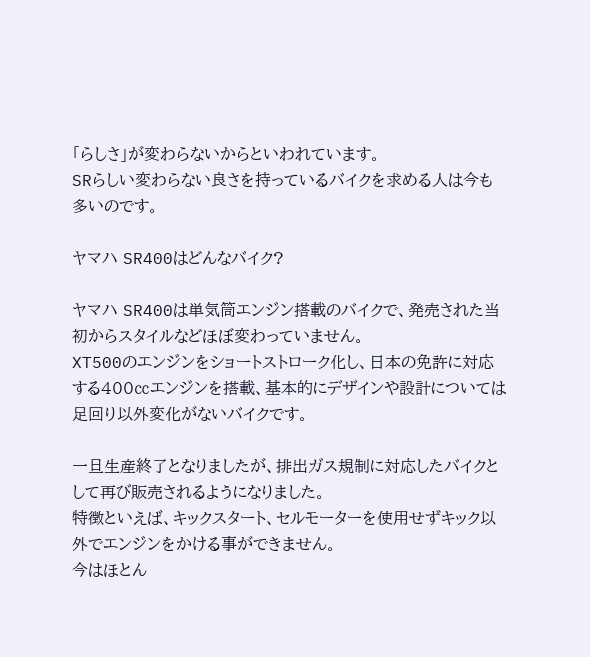「らしさ」が変わらないからといわれています。
SRらしい変わらない良さを持っているバイクを求める人は今も多いのです。

ヤマハ SR400はどんなバイク?

ヤマハ SR400は単気筒エンジン搭載のバイクで、発売された当初からスタイルなどほぼ変わっていません。
XT500のエンジンをショートストローク化し、日本の免許に対応する400㏄エンジンを搭載、基本的にデザインや設計については足回り以外変化がないバイクです。

一旦生産終了となりましたが、排出ガス規制に対応したバイクとして再び販売されるようになりました。
特徴といえば、キックスタート、セルモーターを使用せずキック以外でエンジンをかける事ができません。
今はほとん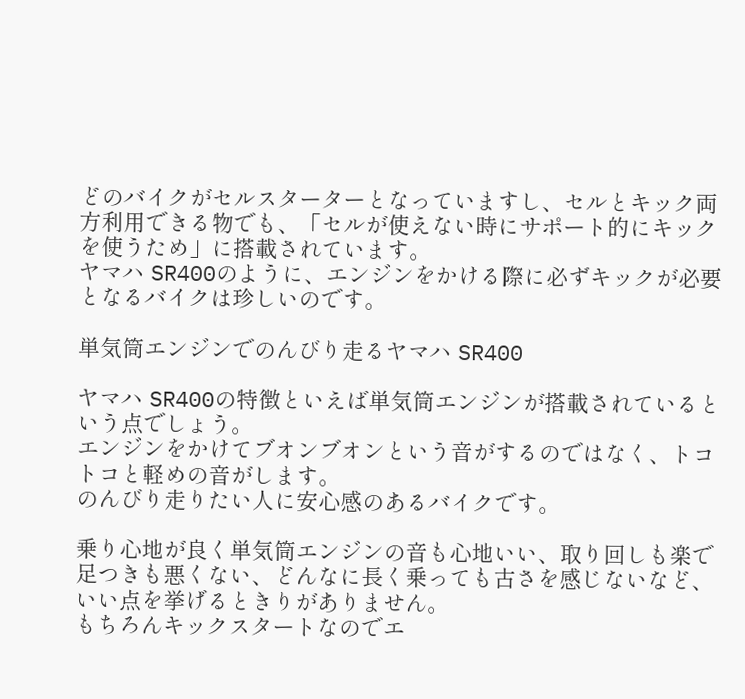どのバイクがセルスターターとなっていますし、セルとキック両方利用できる物でも、「セルが使えない時にサポート的にキックを使うため」に搭載されています。
ヤマハ SR400のように、エンジンをかける際に必ずキックが必要となるバイクは珍しいのです。

単気筒エンジンでのんびり走るヤマハ SR400

ヤマハ SR400の特徴といえば単気筒エンジンが搭載されているという点でしょう。
エンジンをかけてブオンブオンという音がするのではなく、トコトコと軽めの音がします。
のんびり走りたい人に安心感のあるバイクです。

乗り心地が良く単気筒エンジンの音も心地いい、取り回しも楽で足つきも悪くない、どんなに長く乗っても古さを感じないなど、いい点を挙げるときりがありません。
もちろんキックスタートなのでエ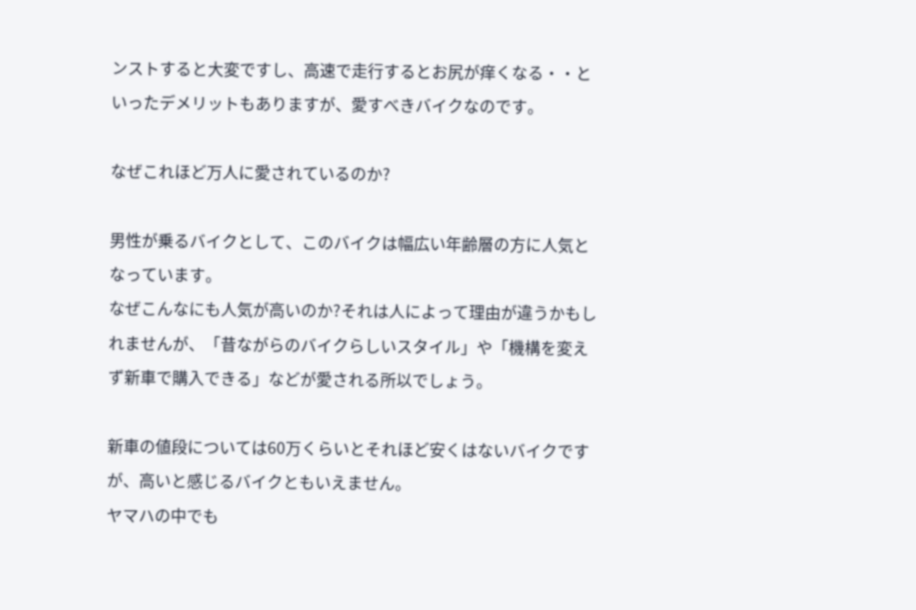ンストすると大変ですし、高速で走行するとお尻が痒くなる・・といったデメリットもありますが、愛すべきバイクなのです。

なぜこれほど万人に愛されているのか?

男性が乗るバイクとして、このバイクは幅広い年齢層の方に人気となっています。
なぜこんなにも人気が高いのか?それは人によって理由が違うかもしれませんが、「昔ながらのバイクらしいスタイル」や「機構を変えず新車で購入できる」などが愛される所以でしょう。

新車の値段については60万くらいとそれほど安くはないバイクですが、高いと感じるバイクともいえません。
ヤマハの中でも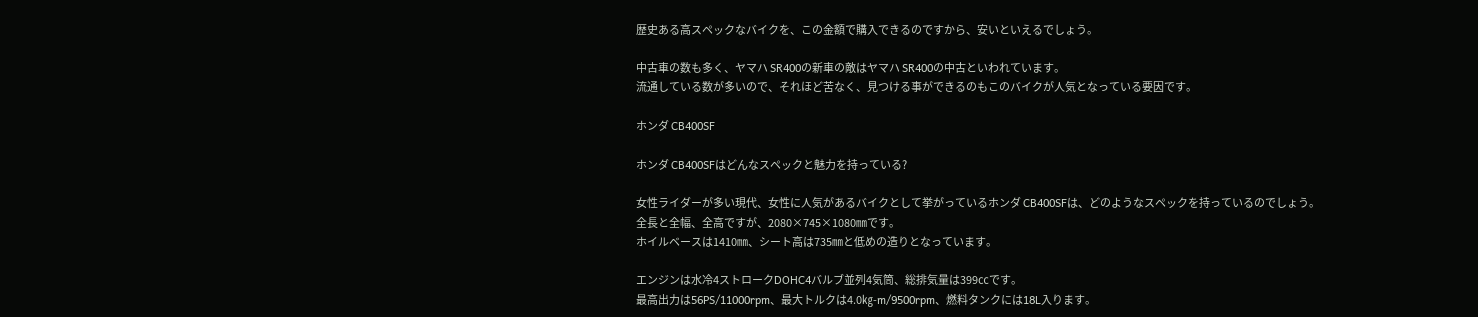歴史ある高スペックなバイクを、この金額で購入できるのですから、安いといえるでしょう。

中古車の数も多く、ヤマハ SR400の新車の敵はヤマハ SR400の中古といわれています。
流通している数が多いので、それほど苦なく、見つける事ができるのもこのバイクが人気となっている要因です。

ホンダ CB400SF

ホンダ CB400SFはどんなスペックと魅力を持っている?

女性ライダーが多い現代、女性に人気があるバイクとして挙がっているホンダ CB400SFは、どのようなスペックを持っているのでしょう。
全長と全幅、全高ですが、2080×745×1080㎜です。
ホイルベースは1410㎜、シート高は735㎜と低めの造りとなっています。

エンジンは水冷4ストロークDOHC4バルブ並列4気筒、総排気量は399㏄です。
最高出力は56PS/11000rpm、最大トルクは4.0㎏-m/9500rpm、燃料タンクには18L入ります。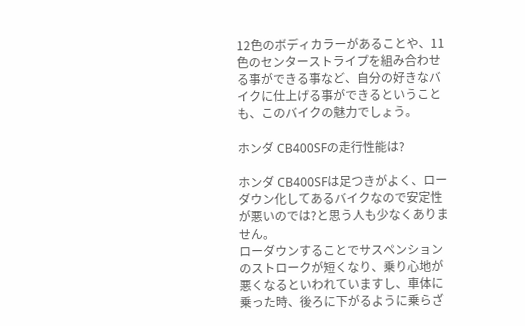12色のボディカラーがあることや、11色のセンターストライプを組み合わせる事ができる事など、自分の好きなバイクに仕上げる事ができるということも、このバイクの魅力でしょう。

ホンダ CB400SFの走行性能は?

ホンダ CB400SFは足つきがよく、ローダウン化してあるバイクなので安定性が悪いのでは?と思う人も少なくありません。
ローダウンすることでサスペンションのストロークが短くなり、乗り心地が悪くなるといわれていますし、車体に乗った時、後ろに下がるように乗らざ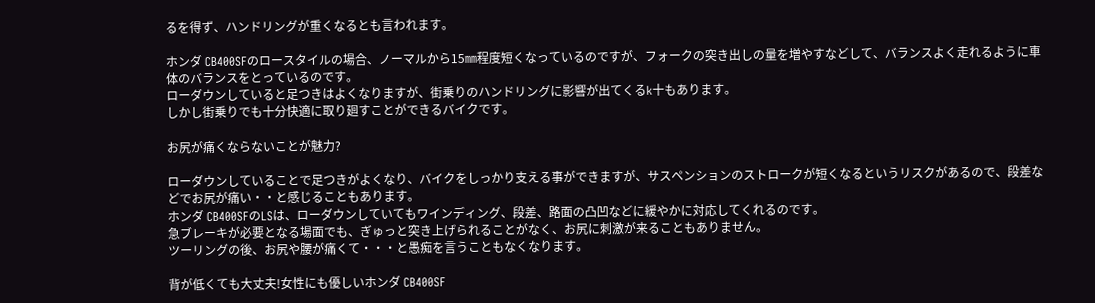るを得ず、ハンドリングが重くなるとも言われます。

ホンダ CB400SFのロースタイルの場合、ノーマルから15㎜程度短くなっているのですが、フォークの突き出しの量を増やすなどして、バランスよく走れるように車体のバランスをとっているのです。
ローダウンしていると足つきはよくなりますが、街乗りのハンドリングに影響が出てくるk十もあります。
しかし街乗りでも十分快適に取り廻すことができるバイクです。

お尻が痛くならないことが魅力?

ローダウンしていることで足つきがよくなり、バイクをしっかり支える事ができますが、サスペンションのストロークが短くなるというリスクがあるので、段差などでお尻が痛い・・と感じることもあります。
ホンダ CB400SFのLSは、ローダウンしていてもワインディング、段差、路面の凸凹などに緩やかに対応してくれるのです。
急ブレーキが必要となる場面でも、ぎゅっと突き上げられることがなく、お尻に刺激が来ることもありません。
ツーリングの後、お尻や腰が痛くて・・・と愚痴を言うこともなくなります。

背が低くても大丈夫!女性にも優しいホンダ CB400SF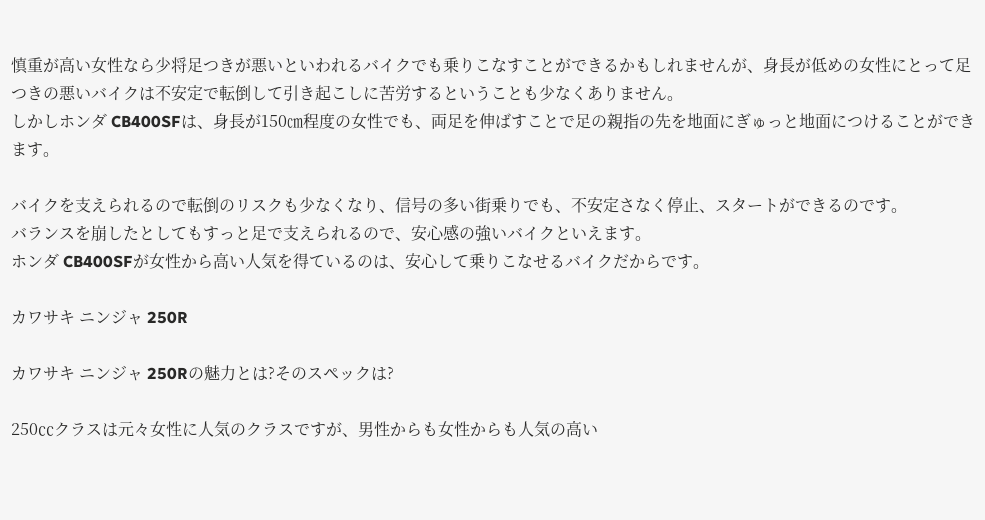慎重が高い女性なら少将足つきが悪いといわれるバイクでも乗りこなすことができるかもしれませんが、身長が低めの女性にとって足つきの悪いバイクは不安定で転倒して引き起こしに苦労するということも少なくありません。
しかしホンダ CB400SFは、身長が150㎝程度の女性でも、両足を伸ばすことで足の親指の先を地面にぎゅっと地面につけることができます。

バイクを支えられるので転倒のリスクも少なくなり、信号の多い街乗りでも、不安定さなく停止、スタートができるのです。
バランスを崩したとしてもすっと足で支えられるので、安心感の強いバイクといえます。
ホンダ CB400SFが女性から高い人気を得ているのは、安心して乗りこなせるバイクだからです。

カワサキ ニンジャ 250R

カワサキ ニンジャ 250Rの魅力とは?そのスペックは?

250㏄クラスは元々女性に人気のクラスですが、男性からも女性からも人気の高い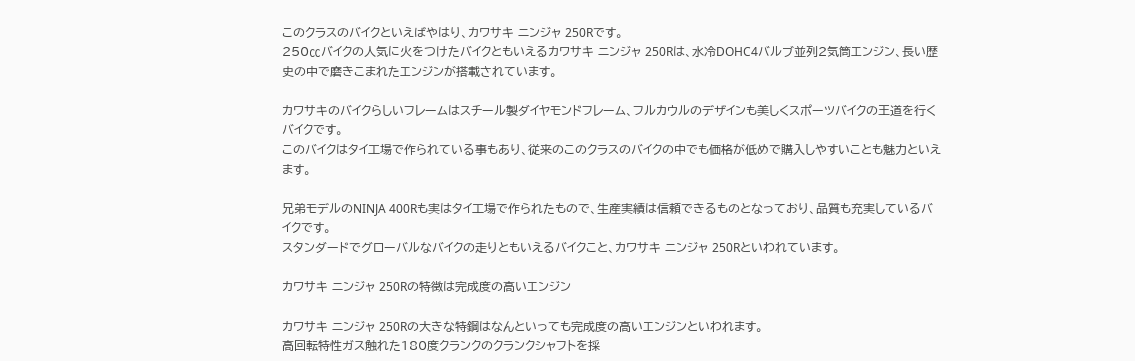このクラスのバイクといえばやはり、カワサキ ニンジャ 250Rです。
250㏄バイクの人気に火をつけたバイクともいえるカワサキ ニンジャ 250Rは、水冷DOHC4バルブ並列2気筒エンジン、長い歴史の中で磨きこまれたエンジンが搭載されています。

カワサキのバイクらしいフレームはスチール製ダイヤモンドフレーム、フルカウルのデザインも美しくスポーツバイクの王道を行くバイクです。
このバイクはタイ工場で作られている事もあり、従来のこのクラスのバイクの中でも価格が低めで購入しやすいことも魅力といえます。

兄弟モデルのNINJA 400Rも実はタイ工場で作られたもので、生産実績は信頼できるものとなっており、品質も充実しているバイクです。
スタンダードでグローバルなバイクの走りともいえるバイクこと、カワサキ ニンジャ 250Rといわれています。

カワサキ ニンジャ 250Rの特徴は完成度の高いエンジン

カワサキ ニンジャ 250Rの大きな特鋼はなんといっても完成度の高いエンジンといわれます。
高回転特性ガス触れた180度クランクのクランクシャフトを採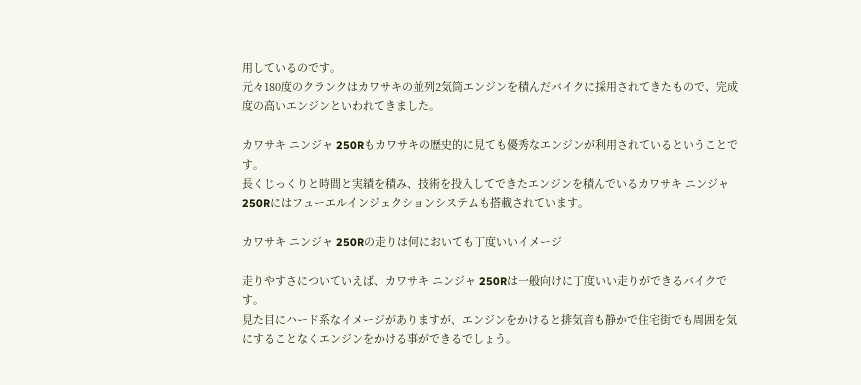用しているのです。
元々180度のクランクはカワサキの並列2気筒エンジンを積んだバイクに採用されてきたもので、完成度の高いエンジンといわれてきました。

カワサキ ニンジャ 250Rもカワサキの歴史的に見ても優秀なエンジンが利用されているということです。
長くじっくりと時間と実績を積み、技術を投入してできたエンジンを積んでいるカワサキ ニンジャ 250Rにはフューエルインジェクションシステムも搭載されています。

カワサキ ニンジャ 250Rの走りは何においても丁度いいイメージ

走りやすさについていえば、カワサキ ニンジャ 250Rは一般向けに丁度いい走りができるバイクです。
見た目にハード系なイメージがありますが、エンジンをかけると排気音も静かで住宅街でも周囲を気にすることなくエンジンをかける事ができるでしょう。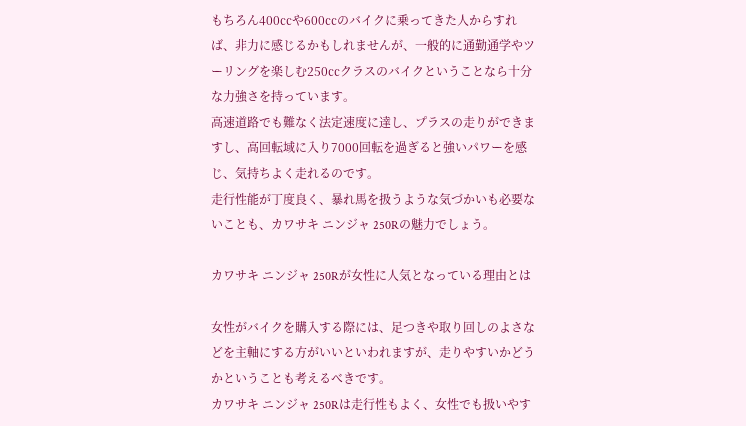もちろん400㏄や600㏄のバイクに乗ってきた人からすれば、非力に感じるかもしれませんが、一般的に通勤通学やツーリングを楽しむ250㏄クラスのバイクということなら十分な力強さを持っています。
高速道路でも難なく法定速度に達し、プラスの走りができますし、高回転域に入り7000回転を過ぎると強いパワーを感じ、気持ちよく走れるのです。
走行性能が丁度良く、暴れ馬を扱うような気づかいも必要ないことも、カワサキ ニンジャ 250Rの魅力でしょう。

カワサキ ニンジャ 250Rが女性に人気となっている理由とは

女性がバイクを購入する際には、足つきや取り回しのよさなどを主軸にする方がいいといわれますが、走りやすいかどうかということも考えるべきです。
カワサキ ニンジャ 250Rは走行性もよく、女性でも扱いやす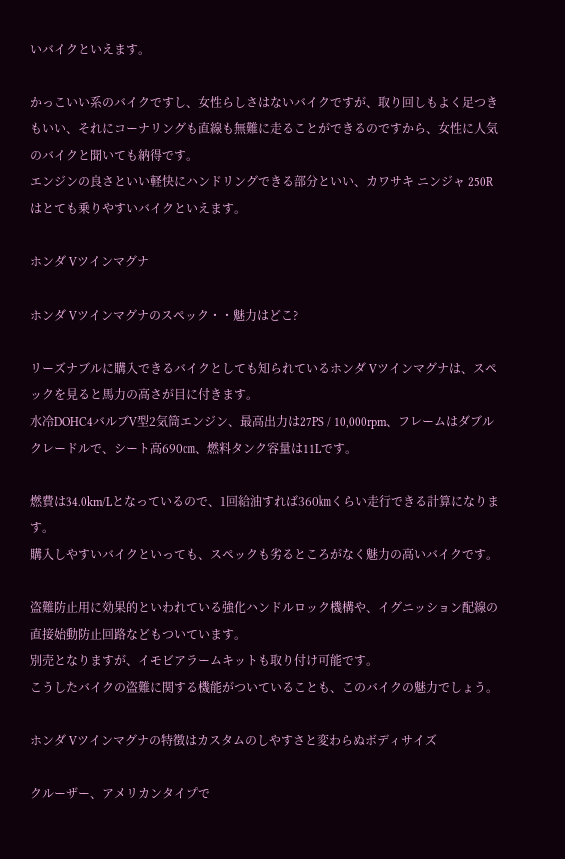いバイクといえます。

かっこいい系のバイクですし、女性らしさはないバイクですが、取り回しもよく足つきもいい、それにコーナリングも直線も無難に走ることができるのですから、女性に人気のバイクと聞いても納得です。
エンジンの良さといい軽快にハンドリングできる部分といい、カワサキ ニンジャ 250Rはとても乗りやすいバイクといえます。

ホンダ Vツインマグナ

ホンダ Vツインマグナのスペック・・魅力はどこ?

リーズナブルに購入できるバイクとしても知られているホンダ Vツインマグナは、スペックを見ると馬力の高さが目に付きます。
水冷DOHC4バルブV型2気筒エンジン、最高出力は27PS / 10,000rpm、フレームはダブルクレードルで、シート高690㎝、燃料タンク容量は11Lです。

燃費は34.0km/Lとなっているので、1回給油すれば360㎞くらい走行できる計算になります。
購入しやすいバイクといっても、スペックも劣るところがなく魅力の高いバイクです。

盗難防止用に効果的といわれている強化ハンドルロック機構や、イグニッション配線の直接始動防止回路などもついています。
別売となりますが、イモビアラームキットも取り付け可能です。
こうしたバイクの盗難に関する機能がついていることも、このバイクの魅力でしょう。

ホンダ Vツインマグナの特徴はカスタムのしやすさと変わらぬボディサイズ

クルーザー、アメリカンタイプで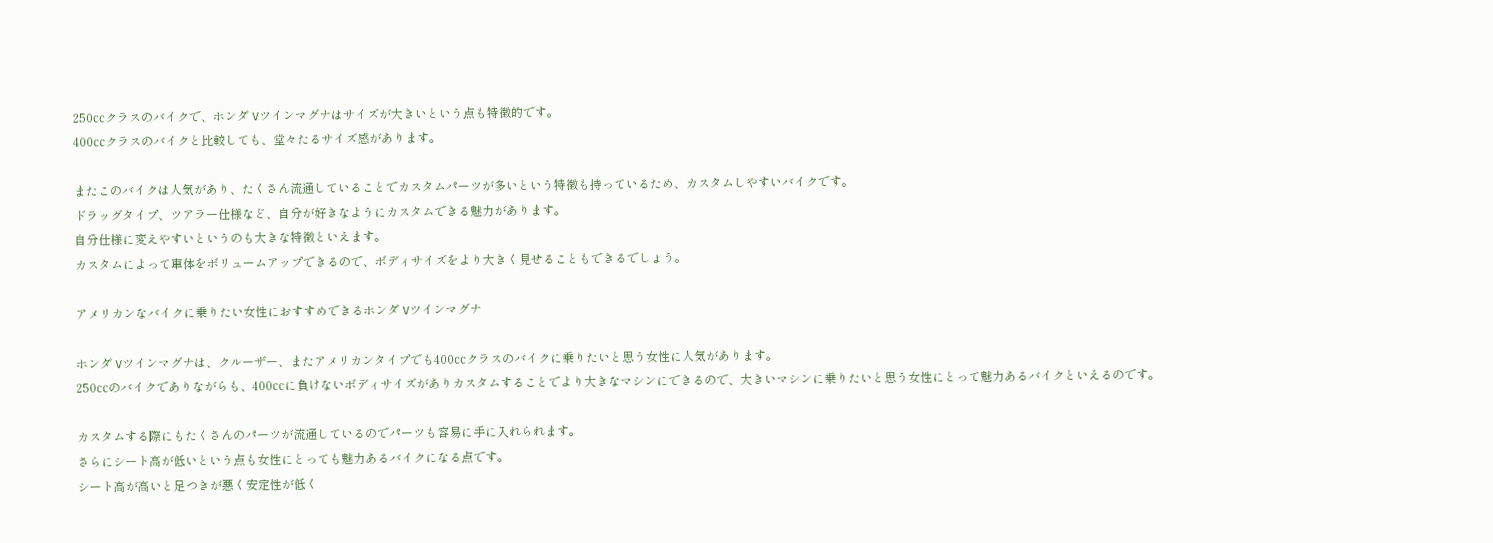250㏄クラスのバイクで、ホンダ Vツインマグナはサイズが大きいという点も特徴的です。
400㏄クラスのバイクと比較しても、堂々たるサイズ感があります。

またこのバイクは人気があり、たくさん流通していることでカスタムパーツが多いという特徴も持っているため、カスタムしやすいバイクです。
ドラッグタイプ、ツアラー仕様など、自分が好きなようにカスタムできる魅力があります。
自分仕様に変えやすいというのも大きな特徴といえます。
カスタムによって車体をボリュームアップできるので、ボディサイズをより大きく見せることもできるでしょう。

アメリカンなバイクに乗りたい女性におすすめできるホンダ Vツインマグナ

ホンダ Vツインマグナは、クルーザー、またアメリカンタイプでも400㏄クラスのバイクに乗りたいと思う女性に人気があります。
250㏄のバイクでありながらも、400㏄に負けないボディサイズがありカスタムすることでより大きなマシンにできるので、大きいマシンに乗りたいと思う女性にとって魅力あるバイクといえるのです。

カスタムする際にもたくさんのパーツが流通しているのでパーツも容易に手に入れられます。
さらにシート高が低いという点も女性にとっても魅力あるバイクになる点です。
シート高が高いと足つきが悪く安定性が低く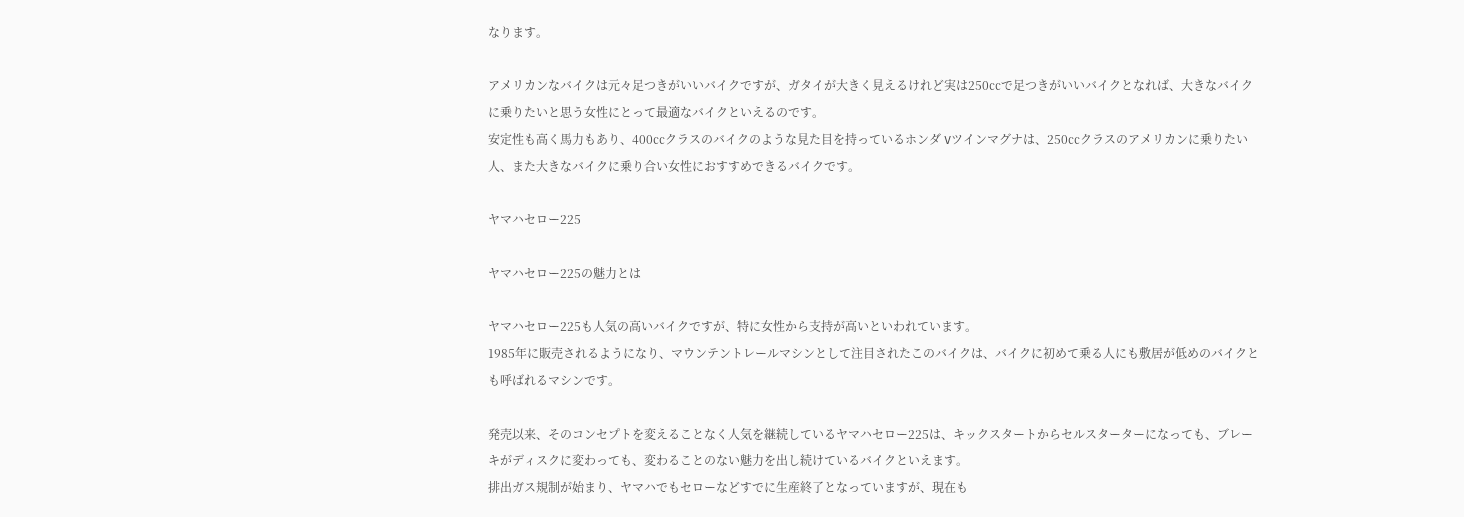なります。

アメリカンなバイクは元々足つきがいいバイクですが、ガタイが大きく見えるけれど実は250㏄で足つきがいいバイクとなれば、大きなバイクに乗りたいと思う女性にとって最適なバイクといえるのです。
安定性も高く馬力もあり、400㏄クラスのバイクのような見た目を持っているホンダ Vツインマグナは、250㏄クラスのアメリカンに乗りたい人、また大きなバイクに乗り合い女性におすすめできるバイクです。

ヤマハセロー225

ヤマハセロー225の魅力とは

ヤマハセロー225も人気の高いバイクですが、特に女性から支持が高いといわれています。
1985年に販売されるようになり、マウンテントレールマシンとして注目されたこのバイクは、バイクに初めて乗る人にも敷居が低めのバイクとも呼ばれるマシンです。

発売以来、そのコンセプトを変えることなく人気を継続しているヤマハセロー225は、キックスタートからセルスターターになっても、ブレーキがディスクに変わっても、変わることのない魅力を出し続けているバイクといえます。
排出ガス規制が始まり、ヤマハでもセローなどすでに生産終了となっていますが、現在も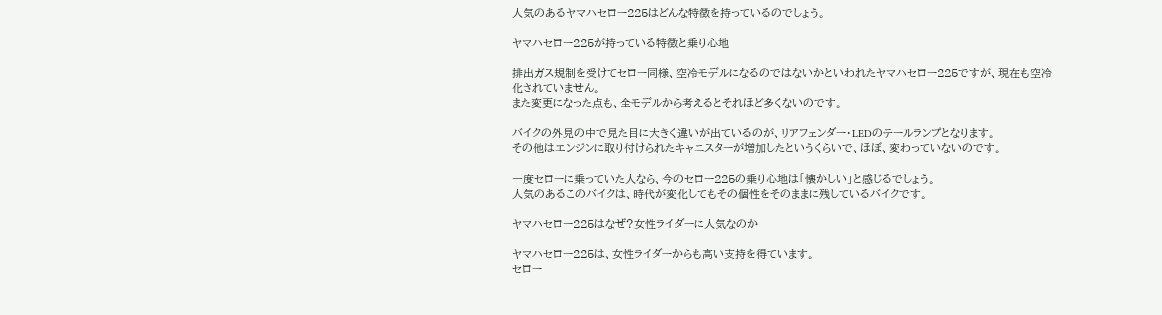人気のあるヤマハセロー225はどんな特徴を持っているのでしょう。

ヤマハセロー225が持っている特徴と乗り心地

排出ガス規制を受けてセロー同様、空冷モデルになるのではないかといわれたヤマハセロー225ですが、現在も空冷化されていません。
また変更になった点も、全モデルから考えるとそれほど多くないのです。

バイクの外見の中で見た目に大きく違いが出ているのが、リアフェンダー・LEDのテールランプとなります。
その他はエンジンに取り付けられたキャニスターが増加したというくらいで、ほぼ、変わっていないのです。

一度セローに乗っていた人なら、今のセロー225の乗り心地は「懐かしい」と感じるでしょう。
人気のあるこのバイクは、時代が変化してもその個性をそのままに残しているバイクです。

ヤマハセロー225はなぜ?女性ライダーに人気なのか

ヤマハセロー225は、女性ライダーからも高い支持を得ています。
セロー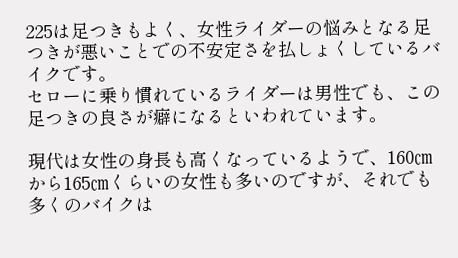225は足つきもよく、女性ライダーの悩みとなる足つきが悪いことでの不安定さを払しょくしているバイクです。
セローに乗り慣れているライダーは男性でも、この足つきの良さが癖になるといわれています。

現代は女性の身長も高くなっているようで、160㎝から165㎝くらいの女性も多いのですが、それでも多くのバイクは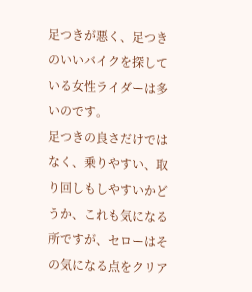足つきが悪く、足つきのいいバイクを探している女性ライダーは多いのです。
足つきの良さだけではなく、乗りやすい、取り回しもしやすいかどうか、これも気になる所ですが、セローはその気になる点をクリア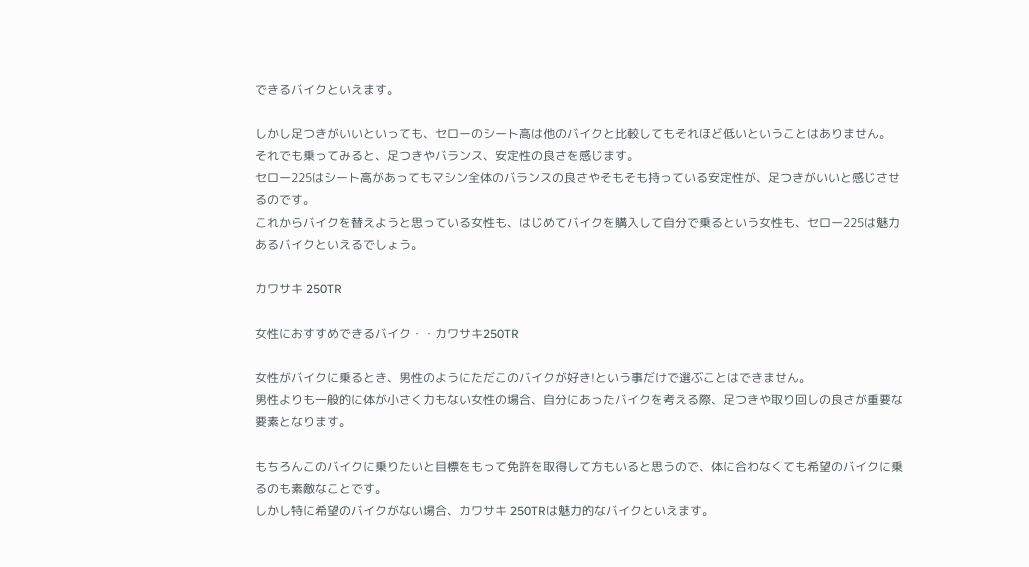できるバイクといえます。

しかし足つきがいいといっても、セローのシート高は他のバイクと比較してもそれほど低いということはありません。
それでも乗ってみると、足つきやバランス、安定性の良さを感じます。
セロー225はシート高があってもマシン全体のバランスの良さやそもそも持っている安定性が、足つきがいいと感じさせるのです。
これからバイクを替えようと思っている女性も、はじめてバイクを購入して自分で乗るという女性も、セロー225は魅力あるバイクといえるでしょう。

カワサキ 250TR

女性におすすめできるバイク・・カワサキ250TR

女性がバイクに乗るとき、男性のようにただこのバイクが好き!という事だけで選ぶことはできません。
男性よりも一般的に体が小さく力もない女性の場合、自分にあったバイクを考える際、足つきや取り回しの良さが重要な要素となります。

もちろんこのバイクに乗りたいと目標をもって免許を取得して方もいると思うので、体に合わなくても希望のバイクに乗るのも素敵なことです。
しかし特に希望のバイクがない場合、カワサキ 250TRは魅力的なバイクといえます。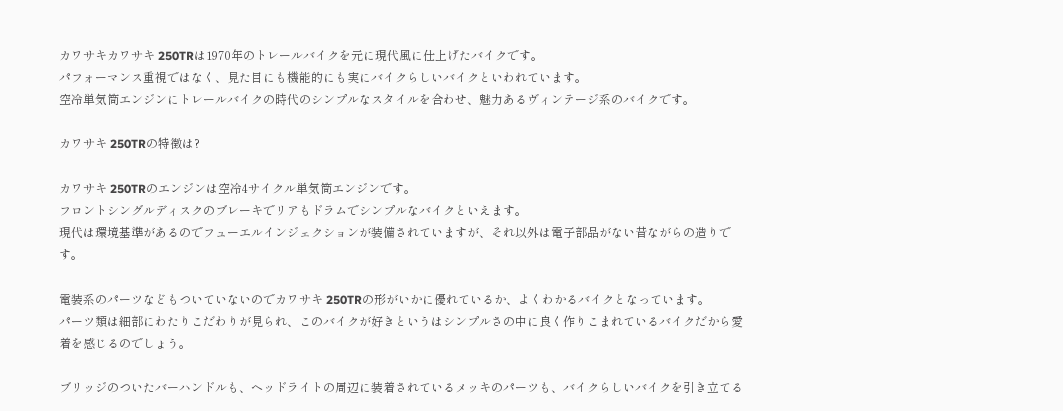カワサキカワサキ 250TRは1970年のトレールバイクを元に現代風に仕上げたバイクです。
パフォーマンス重視ではなく、見た目にも機能的にも実にバイクらしいバイクといわれています。
空冷単気筒エンジンにトレールバイクの時代のシンプルなスタイルを合わせ、魅力あるヴィンテージ系のバイクです。

カワサキ 250TRの特徴は?

カワサキ 250TRのエンジンは空冷4サイクル単気筒エンジンです。
フロントシングルディスクのブレーキでリアもドラムでシンプルなバイクといえます。
現代は環境基準があるのでフューエルインジェクションが装備されていますが、それ以外は電子部品がない昔ながらの造りです。

電装系のパーツなどもついていないのでカワサキ 250TRの形がいかに優れているか、よくわかるバイクとなっています。
パーツ類は細部にわたりこだわりが見られ、このバイクが好きというはシンプルさの中に良く作りこまれているバイクだから愛着を感じるのでしょう。

ブリッジのついたバーハンドルも、ヘッドライトの周辺に装着されているメッキのパーツも、バイクらしいバイクを引き立てる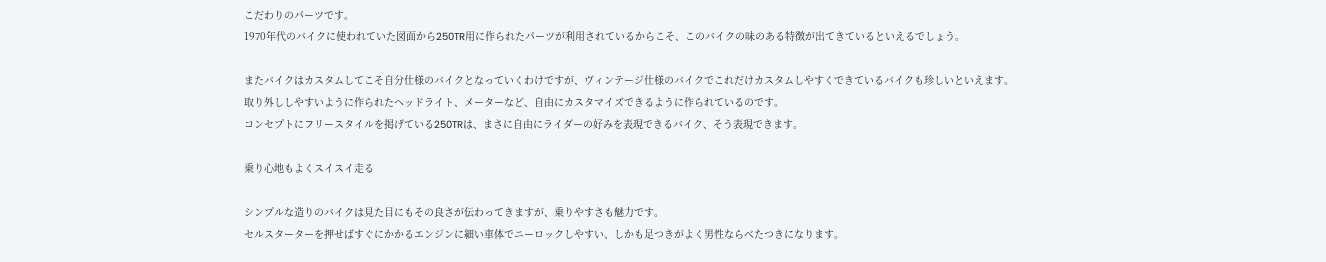こだわりのパーツです。
1970年代のバイクに使われていた図面から250TR用に作られたパーツが利用されているからこそ、このバイクの味のある特徴が出てきているといえるでしょう。

またバイクはカスタムしてこそ自分仕様のバイクとなっていくわけですが、ヴィンテージ仕様のバイクでこれだけカスタムしやすくできているバイクも珍しいといえます。
取り外ししやすいように作られたヘッドライト、メーターなど、自由にカスタマイズできるように作られているのです。
コンセプトにフリースタイルを掲げている250TRは、まさに自由にライダーの好みを表現できるバイク、そう表現できます。

乗り心地もよくスイスイ走る

シンプルな造りのバイクは見た目にもその良さが伝わってきますが、乗りやすさも魅力です。
セルスターターを押せばすぐにかかるエンジンに細い車体でニーロックしやすい、しかも足つきがよく男性ならべたつきになります。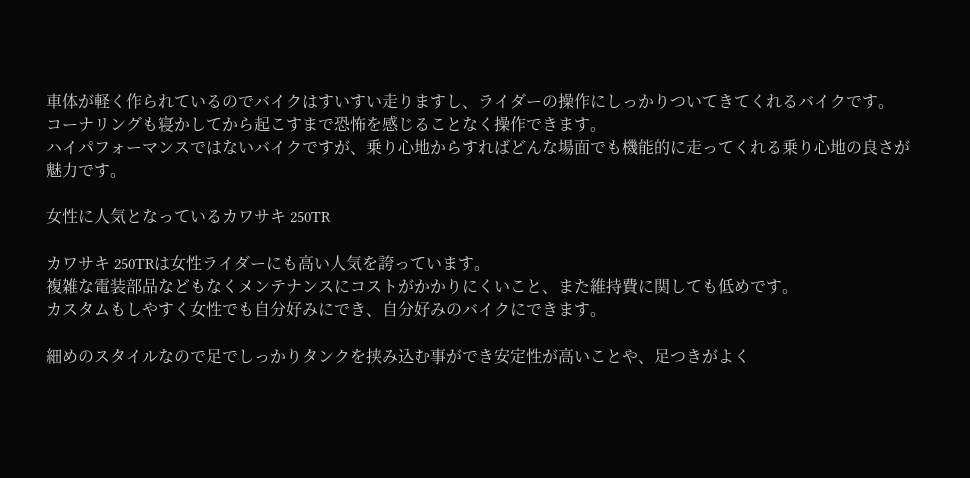車体が軽く作られているのでバイクはすいすい走りますし、ライダーの操作にしっかりついてきてくれるバイクです。
コーナリングも寝かしてから起こすまで恐怖を感じることなく操作できます。
ハイパフォーマンスではないバイクですが、乗り心地からすればどんな場面でも機能的に走ってくれる乗り心地の良さが魅力です。

女性に人気となっているカワサキ 250TR

カワサキ 250TRは女性ライダーにも高い人気を誇っています。
複雑な電装部品などもなくメンテナンスにコストがかかりにくいこと、また維持費に関しても低めです。
カスタムもしやすく女性でも自分好みにでき、自分好みのバイクにできます。

細めのスタイルなので足でしっかりタンクを挟み込む事ができ安定性が高いことや、足つきがよく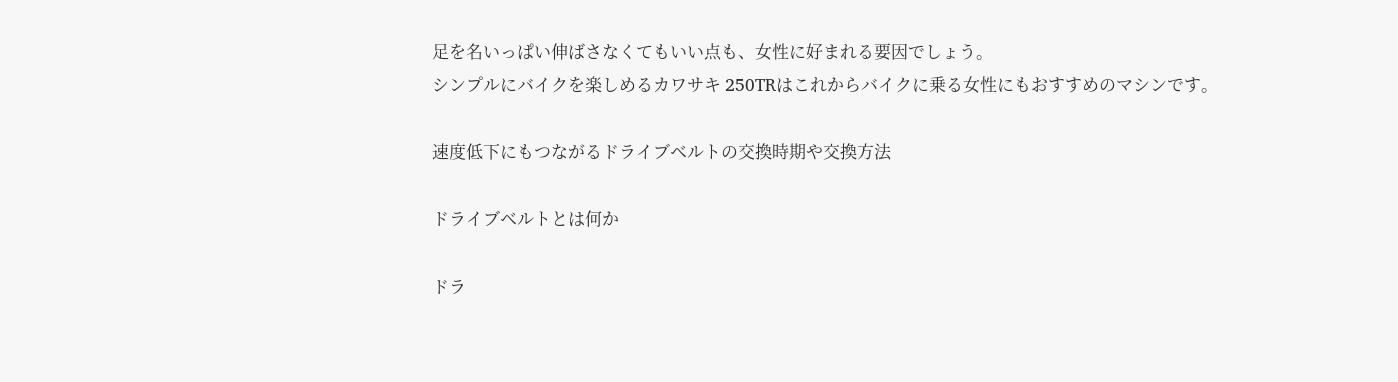足を名いっぱい伸ばさなくてもいい点も、女性に好まれる要因でしょう。
シンプルにバイクを楽しめるカワサキ 250TRはこれからバイクに乗る女性にもおすすめのマシンです。

速度低下にもつながるドライブベルトの交換時期や交換方法

ドライブベルトとは何か

ドラ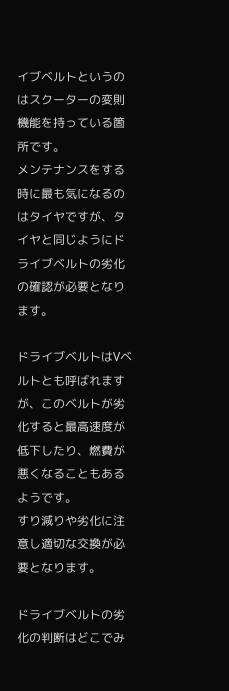イブベルトというのはスクーターの変則機能を持っている箇所です。
メンテナンスをする時に最も気になるのはタイヤですが、タイヤと同じようにドライブベルトの劣化の確認が必要となります。

ドライブベルトはVベルトとも呼ばれますが、このベルトが劣化すると最高速度が低下したり、燃費が悪くなることもあるようです。
すり減りや劣化に注意し適切な交換が必要となります。

ドライブベルトの劣化の判断はどこでみ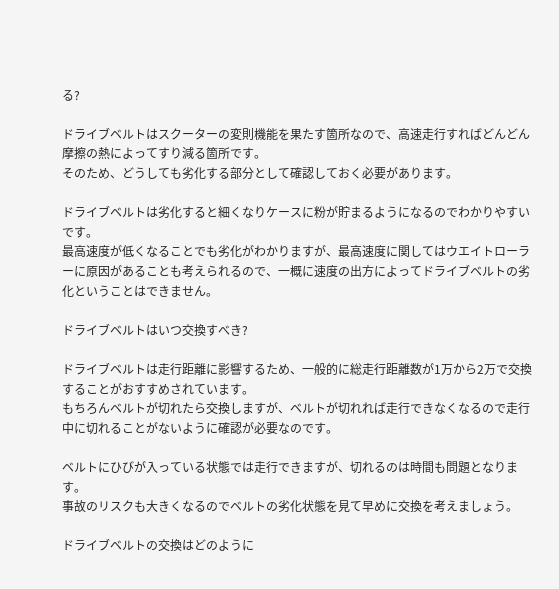る?

ドライブベルトはスクーターの変則機能を果たす箇所なので、高速走行すればどんどん摩擦の熱によってすり減る箇所です。
そのため、どうしても劣化する部分として確認しておく必要があります。

ドライブベルトは劣化すると細くなりケースに粉が貯まるようになるのでわかりやすいです。
最高速度が低くなることでも劣化がわかりますが、最高速度に関してはウエイトローラーに原因があることも考えられるので、一概に速度の出方によってドライブベルトの劣化ということはできません。

ドライブベルトはいつ交換すべき?

ドライブベルトは走行距離に影響するため、一般的に総走行距離数が1万から2万で交換することがおすすめされています。
もちろんベルトが切れたら交換しますが、ベルトが切れれば走行できなくなるので走行中に切れることがないように確認が必要なのです。

ベルトにひびが入っている状態では走行できますが、切れるのは時間も問題となります。
事故のリスクも大きくなるのでベルトの劣化状態を見て早めに交換を考えましょう。

ドライブベルトの交換はどのように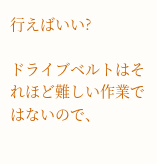行えばいい?

ドライブベルトはそれほど難しい作業ではないので、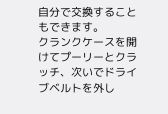自分で交換することもできます。
クランクケースを開けてプーリーとクラッチ、次いでドライブベルトを外し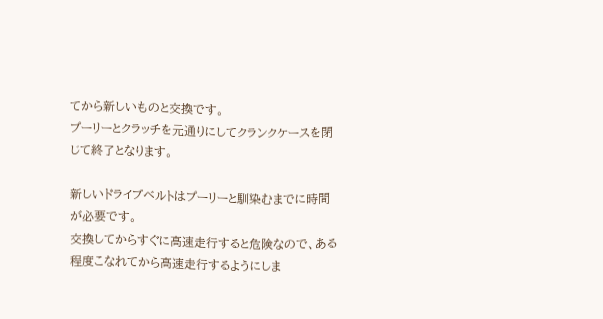てから新しいものと交換です。
プーリーとクラッチを元通りにしてクランクケースを閉じて終了となります。

新しいドライブベルトはプーリーと馴染むまでに時間が必要です。
交換してからすぐに高速走行すると危険なので、ある程度こなれてから高速走行するようにしま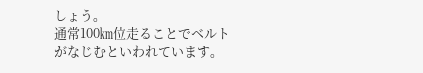しょう。
通常100㎞位走ることでベルトがなじむといわれています。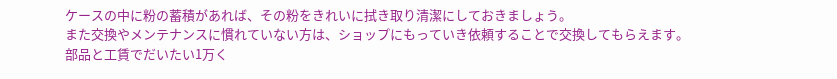ケースの中に粉の蓄積があれば、その粉をきれいに拭き取り清潔にしておきましょう。
また交換やメンテナンスに慣れていない方は、ショップにもっていき依頼することで交換してもらえます。
部品と工賃でだいたい1万く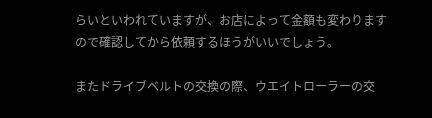らいといわれていますが、お店によって金額も変わりますので確認してから依頼するほうがいいでしょう。

またドライブベルトの交換の際、ウエイトローラーの交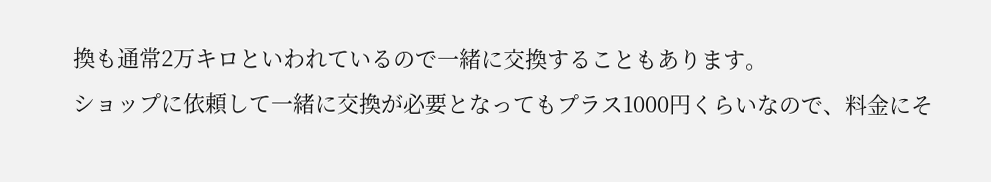換も通常2万キロといわれているので一緒に交換することもあります。
ショップに依頼して一緒に交換が必要となってもプラス1000円くらいなので、料金にそ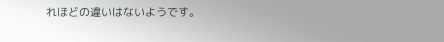れほどの違いはないようです。